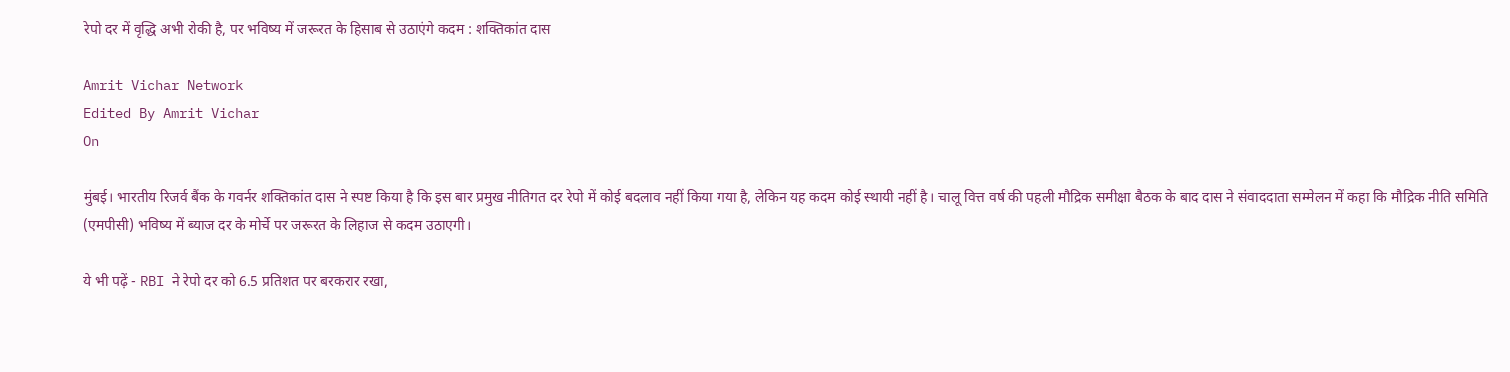रेपो दर में वृद्धि अभी रोकी है, पर भविष्य में जरूरत के हिसाब से उठाएंगे कदम : शक्तिकांत दास

Amrit Vichar Network
Edited By Amrit Vichar
On

मुंबई। भारतीय रिजर्व बैंक के गवर्नर शक्तिकांत दास ने स्पष्ट किया है कि इस बार प्रमुख नीतिगत दर रेपो में कोई बदलाव नहीं किया गया है, लेकिन यह कदम कोई स्थायी नहीं है। चालू वित्त वर्ष की पहली मौद्रिक समीक्षा बैठक के बाद दास ने संवाददाता सम्मेलन में कहा कि मौद्रिक नीति समिति (एमपीसी) भविष्य में ब्याज दर के मोर्चे पर जरूरत के लिहाज से कदम उठाएगी।

ये भी पढ़ें - RBI ने रेपो दर को 6.5 प्रतिशत पर बरकरार रखा,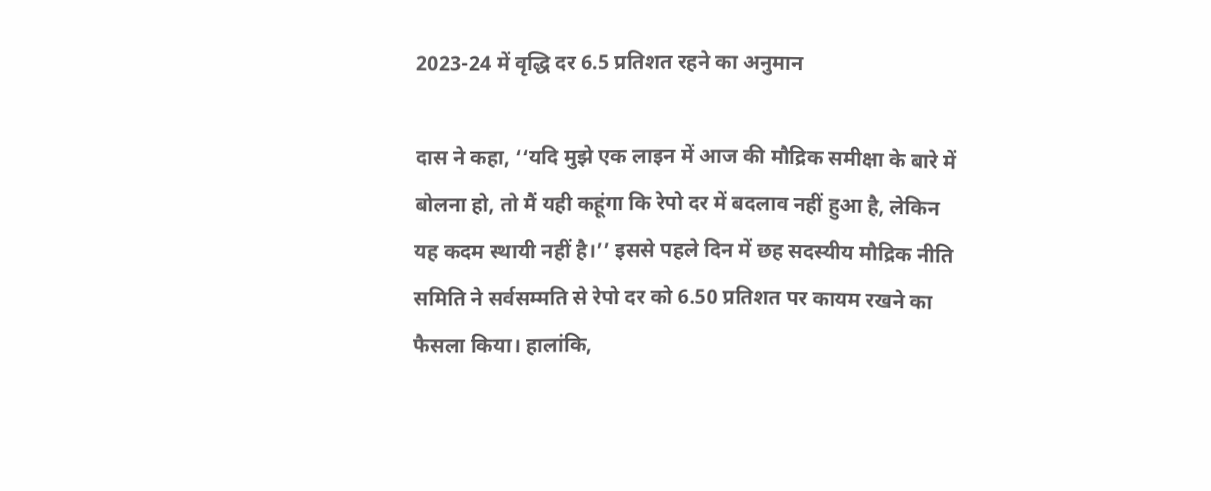2023-24 में वृद्धि दर 6.5 प्रतिशत रहने का अनुमान

दास ने कहा, ‘‘यदि मुझे एक लाइन में आज की मौद्रिक समीक्षा के बारे में बोलना हो, तो मैं यही कहूंगा कि रेपो दर में बदलाव नहीं हुआ है, लेकिन यह कदम स्थायी नहीं है।’’ इससे पहले दिन में छह सदस्यीय मौद्रिक नीति समिति ने सर्वसम्मति से रेपो दर को 6.50 प्रतिशत पर कायम रखने का फैसला किया। हालांकि,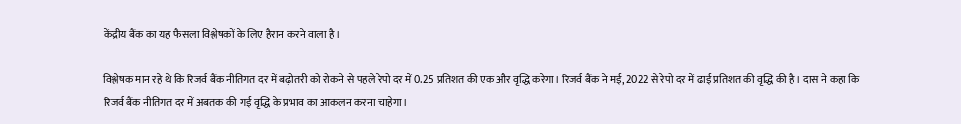केंद्रीय बैंक का यह फैसला विश्लेषकों के लिए हैरान करने वाला है।

विश्लेषक मान रहे थे कि रिजर्व बैंक नीतिगत दर में बढ़ोतरी को रोकने से पहले रेपो दर में 0.25 प्रतिशत की एक और वृद्धि करेगा। रिजर्व बैंक ने मई, 2022 से रेपो दर में ढाई प्रतिशत की वृद्धि की है। दास ने कहा कि रिजर्व बैंक नीतिगत दर में अबतक की गई वृद्धि के प्रभाव का आकलन करना चाहेगा।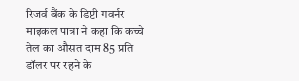रिजर्व बैंक के डिप्टी गवर्नर माइकल पात्रा ने कहा कि कच्चे तेल का औसत दाम 85 प्रति डॉलर पर रहने के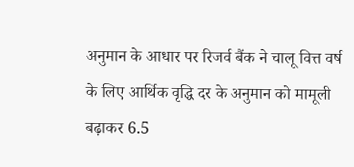अनुमान के आधार पर रिजर्व बैंक ने चालू वित्त वर्ष के लिए आर्थिक वृद्धि दर के अनुमान को मामूली बढ़ाकर 6.5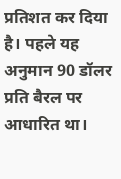प्रतिशत कर दिया है। पहले यह अनुमान 90 डॉलर प्रति बैरल पर आधारित था।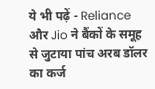ये भी पढ़ें - Reliance और Jio ने बैंकों के समूह से जुटाया पांच अरब डॉलर का कर्ज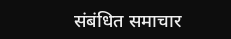संबंधित समाचार